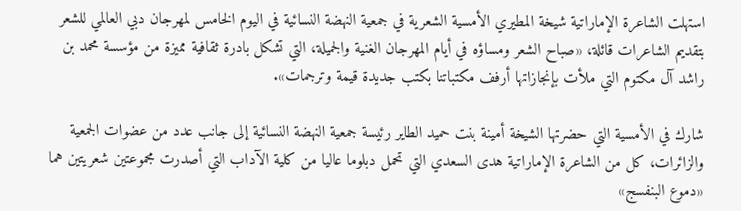استهلت الشاعرة الإماراتية شيخة المطيري الأمسية الشعرية في جمعية النهضة النسائية في اليوم الخامس لمهرجان دبي العالمي للشعر بتقديم الشاعرات قائلة، «صباح الشعر ومساؤه في أيام المهرجان الغنية والجميلة، التي تشكل بادرة ثقافية مميزة من مؤسسة محمد بن راشد آل مكتوم التي ملأت بإنجازاتها أرفف مكتباتنا بكتب جديدة قيمة وترجمات».

شارك في الأمسية التي حضرتها الشيخة أمينة بنت حميد الطاير رئيسة جمعية النهضة النسائية إلى جانب عدد من عضوات الجمعية والزائرات، كل من الشاعرة الإماراتية هدى السعدي التي تحمل دبلوما عاليا من كلية الآداب التي أصدرت مجموعتين شعريتين هما «دموع البنفسج»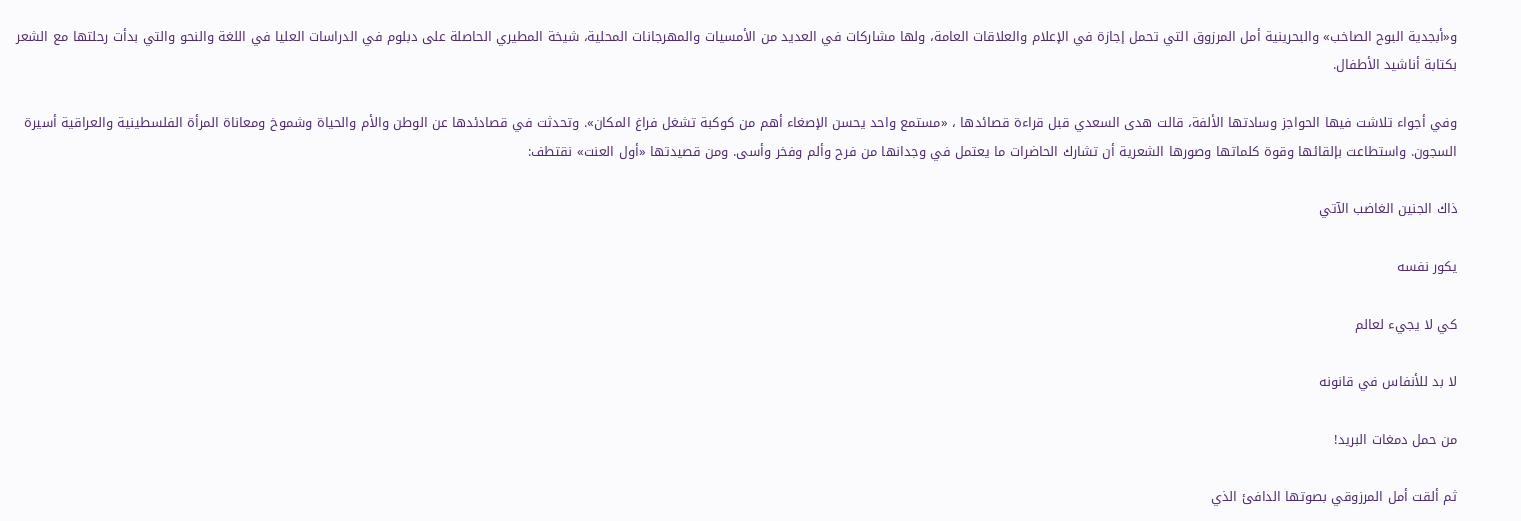و«أبجدية البوح الصاخب» والبحرينية أمل المرزوق التي تحمل إجازة في الإعلام والعلاقات العامة، ولها مشاركات في العديد من الأمسيات والمهرجانات المحلية، شيخة المطيري الحاصلة على دبلوم في الدراسات العليا في اللغة والنحو والتي بدأت رحلتها مع الشعر بكتابة أناشيد الأطفال.

وفي أجواء تلاشت فيها الحواجز وسادتها الألفة، قالت هدى السعدي قبل قراءة قصائدها ، «مستمع واحد يحسن الإصغاء أهم من كوكبة تشغل فراغ المكان». وتحدثت في قصادئدها عن الوطن والأم والحياة وشموخ ومعاناة المرأة الفلسطينية والعراقية أسيرة السجون. واستطاعت بإلقائها وقوة كلماتها وصورها الشعرية أن تشارك الحاضرات ما يعتمل في وجدانها من فرح وألم وفخر وأسى. ومن قصيدتها «أول العنت» نقتطف:

ذاك الجنين الغاضب الآتي

يكور نفسه

كي لا يجيء لعالم

لا بد للأنفاس في قانونه

من حمل دمغات البريد!

ثم ألقت أمل المرزوقي بصوتها الدافئ الذي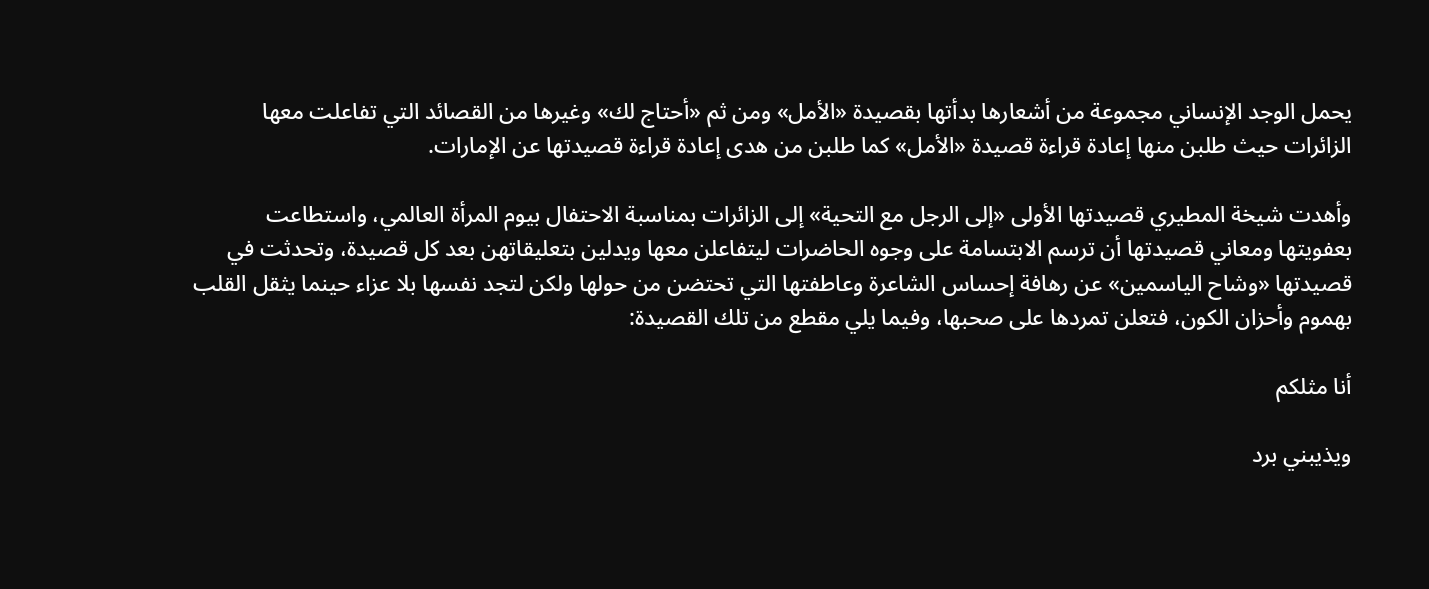يحمل الوجد الإنساني مجموعة من أشعارها بدأتها بقصيدة «الأمل» ومن ثم «أحتاج لك» وغيرها من القصائد التي تفاعلت معها الزائرات حيث طلبن منها إعادة قراءة قصيدة «الأمل» كما طلبن من هدى إعادة قراءة قصيدتها عن الإمارات.

وأهدت شيخة المطيري قصيدتها الأولى «إلى الرجل مع التحية» إلى الزائرات بمناسبة الاحتفال بيوم المرأة العالمي، واستطاعت بعفويتها ومعاني قصيدتها أن ترسم الابتسامة على وجوه الحاضرات ليتفاعلن معها ويدلين بتعليقاتهن بعد كل قصيدة، وتحدثت في قصيدتها «وشاح الياسمين» عن رهافة إحساس الشاعرة وعاطفتها التي تحتضن من حولها ولكن لتجد نفسها بلا عزاء حينما يثقل القلب بهموم وأحزان الكون، فتعلن تمردها على صحبها، وفيما يلي مقطع من تلك القصيدة:

أنا مثلكم

ويذيبني برد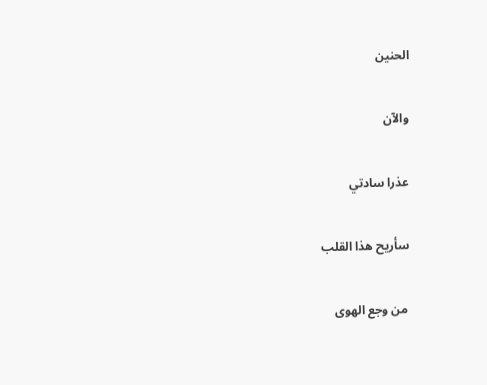الحنين

والآن

عذرا سادتي

سأريح هذا القلب

من وجع الهوى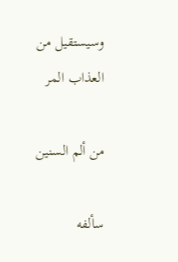وسيستقيل من العذاب المر

من ألم السنين

سألفه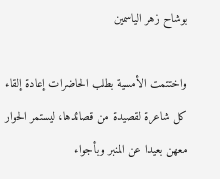بوشاح زهر الياسمين

واختتمت الأمسية بطلب الحاضرات إعادة إلقاء كل شاعرة لقصيدة من قصائدها، ليستمر الحوار معهن بعيدا عن المنبر وبأجواء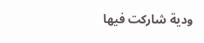ودية شاركت فيها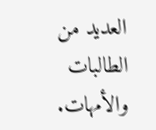العديد من الطالبات والأمهات.